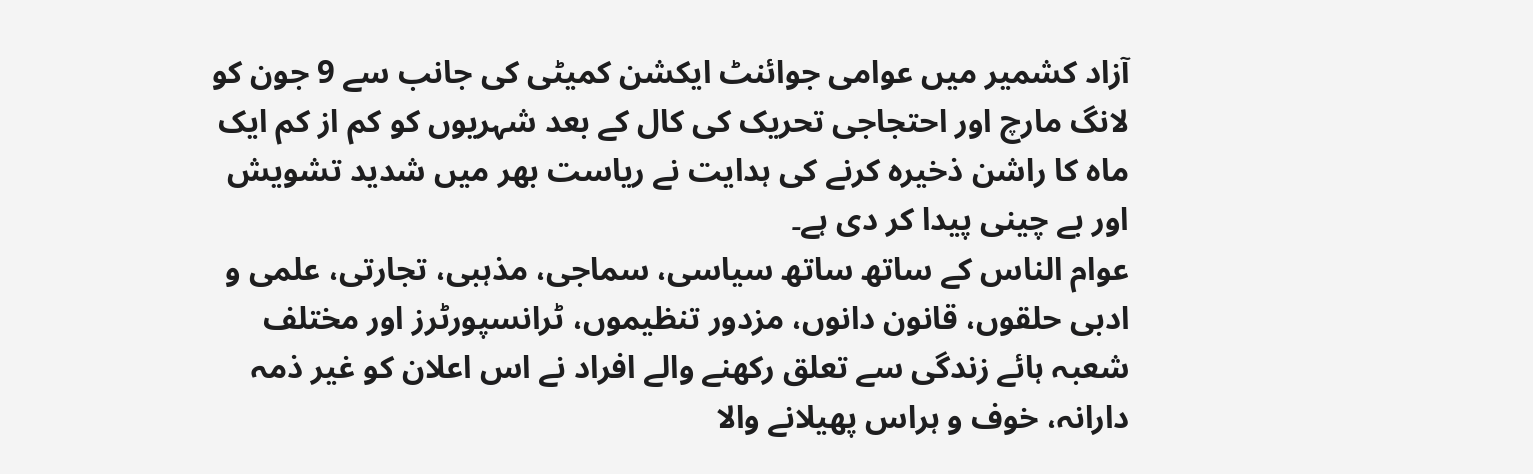آزاد کشمیر میں عوامی جوائنٹ ایکشن کمیٹی کی جانب سے 9 جون کو لانگ مارچ اور احتجاجی تحریک کی کال کے بعد شہریوں کو کم از کم ایک ماہ کا راشن ذخیرہ کرنے کی ہدایت نے ریاست بھر میں شدید تشویش اور بے چینی پیدا کر دی ہے۔
عوام الناس کے ساتھ ساتھ سیاسی، سماجی، مذہبی، تجارتی، علمی و ادبی حلقوں، قانون دانوں، مزدور تنظیموں، ٹرانسپورٹرز اور مختلف شعبہ ہائے زندگی سے تعلق رکھنے والے افراد نے اس اعلان کو غیر ذمہ دارانہ، خوف و ہراس پھیلانے والا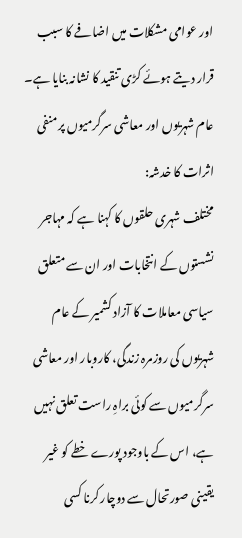اور عوامی مشکلات میں اضافے کا سبب قرار دیتے ہوئے کڑی تنقید کا نشانہ بنایا ہے۔
عام شہریوں اور معاشی سرگرمیوں پر منفی اثرات کا خدشہ:
مختلف شہری حلقوں کا کہنا ہے کہ مہاجر نشستوں کے انتخابات اور ان سے متعلق سیاسی معاملات کا آزاد کشمیر کے عام شہریوں کی روزمرہ زندگی، کاروبار اور معاشی سرگرمیوں سے کوئی براہِ راست تعلق نہیں ہے، اس کے باوجود پورے خطے کو غیر یقینی صورتحال سے دوچار کرنا کسی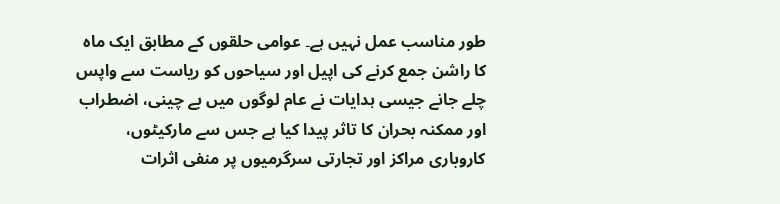طور مناسب عمل نہیں ہے۔ عوامی حلقوں کے مطابق ایک ماہ کا راشن جمع کرنے کی اپیل اور سیاحوں کو ریاست سے واپس چلے جانے جیسی ہدایات نے عام لوگوں میں بے چینی، اضطراب اور ممکنہ بحران کا تاثر پیدا کیا ہے جس سے مارکیٹوں، کاروباری مراکز اور تجارتی سرگرمیوں پر منفی اثرات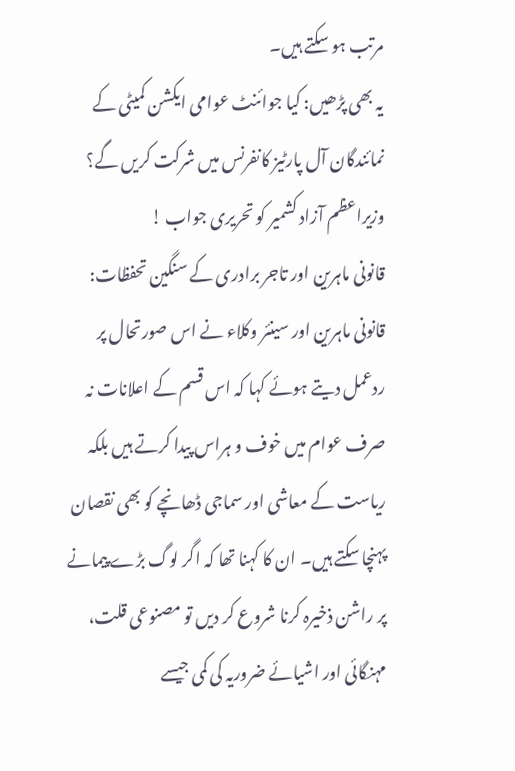مرتب ہو سکتے ہیں۔
یہ بھی پڑھیں: کیا جوائنٹ عوامی ایکشن کمیٹی کے نمائندگان آل پارٹیز کانفرنس میں شرکت کریں گے؟ وزیراعظم آزاد کشمیر کو تحریری جواب !
قانونی ماہرین اور تاجر برادری کے سنگین تحفظات:
قانونی ماہرین اور سینئر وکلاء نے اس صورتحال پر ردعمل دیتے ہوئے کہا کہ اس قسم کے اعلانات نہ صرف عوام میں خوف و ہراس پیدا کرتے ہیں بلکہ ریاست کے معاشی اور سماجی ڈھانچے کو بھی نقصان پہنچا سکتے ہیں۔ ان کا کہنا تھا کہ اگر لوگ بڑے پیمانے پر راشن ذخیرہ کرنا شروع کر دیں تو مصنوعی قلت، مہنگائی اور اشیائے ضروریہ کی کمی جیسے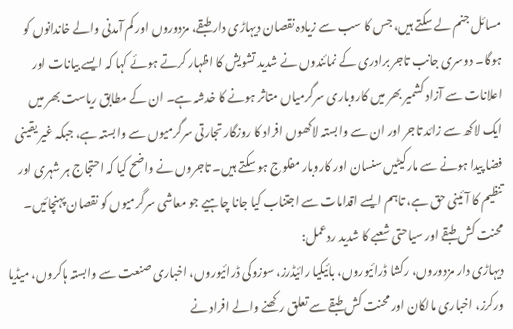مسائل جنم لے سکتے ہیں، جس کا سب سے زیادہ نقصان دیہاڑی دار طبقے، مزدوروں اور کم آمدنی والے خاندانوں کو ہوگا۔ دوسری جانب تاجر برادری کے نمائندوں نے شدید تشویش کا اظہار کرتے ہوئے کہا کہ ایسے بیانات اور اعلانات سے آزاد کشمیر بھر میں کاروباری سرگرمیاں متاثر ہونے کا خدشہ ہے۔ ان کے مطابق ریاست بھر میں ایک لاکھ سے زائد تاجر اور ان سے وابستہ لاکھوں افراد کا روزگار تجارتی سرگرمیوں سے وابستہ ہے، جبکہ غیر یقینی فضا پیدا ہونے سے مارکیٹیں سنسان اور کاروبار مفلوج ہو سکتے ہیں۔ تاجروں نے واضح کیا کہ احتجاج ہر شہری اور تنظیم کا آئینی حق ہے، تاہم ایسے اقدامات سے اجتناب کیا جانا چاہیے جو معاشی سرگرمیوں کو نقصان پہنچائیں۔
محنت کش طبقے اور سیاحتی شعبے کا شدید ردعمل:
دیہاڑی دار مزدوروں، رکشا ڈرائیوروں، بائیکیا رائیڈرز، سوزوکی ڈرائیوروں، اخباری صنعت سے وابستہ ہاکروں، میڈیا ورکرز، اخباری مالکان اور محنت کش طبقے سے تعلق رکھنے والے افراد نے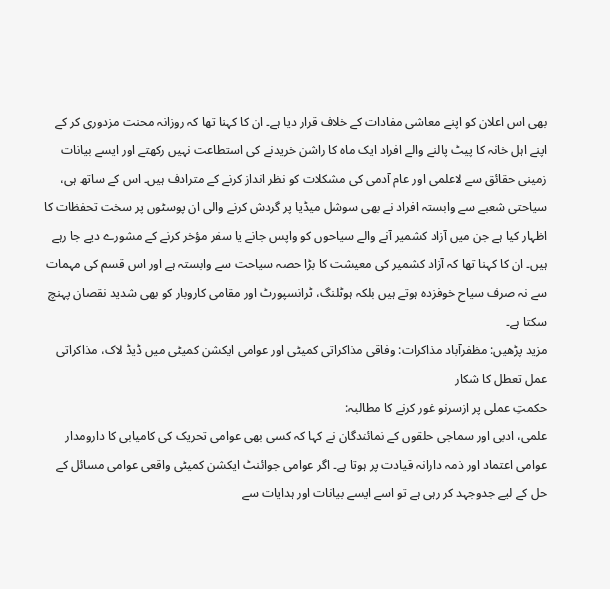بھی اس اعلان کو اپنے معاشی مفادات کے خلاف قرار دیا ہے۔ ان کا کہنا تھا کہ روزانہ محنت مزدوری کر کے اپنے اہل خانہ کا پیٹ پالنے والے افراد ایک ماہ کا راشن خریدنے کی استطاعت نہیں رکھتے اور ایسے بیانات زمینی حقائق سے لاعلمی اور عام آدمی کی مشکلات کو نظر انداز کرنے کے مترادف ہیں۔ اس کے ساتھ ہی، سیاحتی شعبے سے وابستہ افراد نے بھی سوشل میڈیا پر گردش کرنے والی ان پوسٹوں پر سخت تحفظات کا اظہار کیا ہے جن میں آزاد کشمیر آنے والے سیاحوں کو واپس جانے یا سفر مؤخر کرنے کے مشورے دیے جا رہے ہیں۔ ان کا کہنا تھا کہ آزاد کشمیر کی معیشت کا بڑا حصہ سیاحت سے وابستہ ہے اور اس قسم کی مہمات سے نہ صرف سیاح خوفزدہ ہوتے ہیں بلکہ ہوٹلنگ، ٹرانسپورٹ اور مقامی کاروبار کو بھی شدید نقصان پہنچ سکتا ہے۔
مزید پڑھیں: مظفرآباد مذاکرات: وفاقی مذاکراتی کمیٹی اور عوامی ایکشن کمیٹی میں ڈیڈ لاک، مذاکراتی عمل تعطل کا شکار
حکمتِ عملی پر ازسرنو غور کرنے کا مطالبہ:
علمی، ادبی اور سماجی حلقوں کے نمائندگان نے کہا کہ کسی بھی عوامی تحریک کی کامیابی کا دارومدار عوامی اعتماد اور ذمہ دارانہ قیادت پر ہوتا ہے۔ اگر عوامی جوائنٹ ایکشن کمیٹی واقعی عوامی مسائل کے حل کے لیے جدوجہد کر رہی ہے تو اسے ایسے بیانات اور ہدایات سے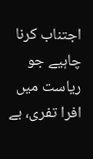اجتناب کرنا چاہیے جو ریاست میں افرا تفری، بے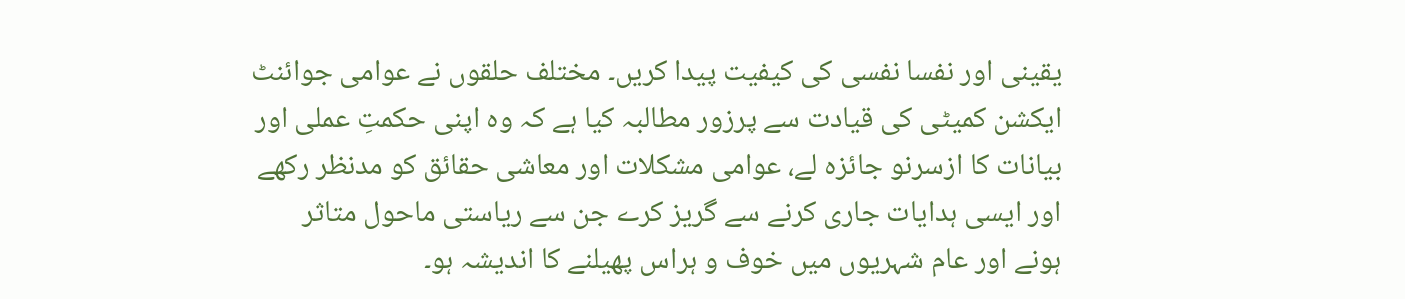یقینی اور نفسا نفسی کی کیفیت پیدا کریں۔ مختلف حلقوں نے عوامی جوائنٹ ایکشن کمیٹی کی قیادت سے پرزور مطالبہ کیا ہے کہ وہ اپنی حکمتِ عملی اور بیانات کا ازسرنو جائزہ لے، عوامی مشکلات اور معاشی حقائق کو مدنظر رکھے اور ایسی ہدایات جاری کرنے سے گریز کرے جن سے ریاستی ماحول متاثر ہونے اور عام شہریوں میں خوف و ہراس پھیلنے کا اندیشہ ہو۔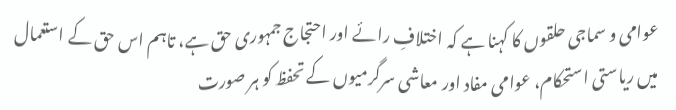عوامی و سماجی حلقوں کا کہنا ہے کہ اختلافِ رائے اور احتجاج جمہوری حق ہے، تاہم اس حق کے استعمال میں ریاستی استحکام، عوامی مفاد اور معاشی سرگرمیوں کے تحفظ کو ہر صورت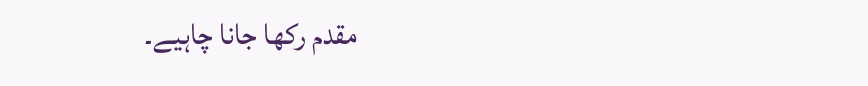مقدم رکھا جانا چاہیے۔